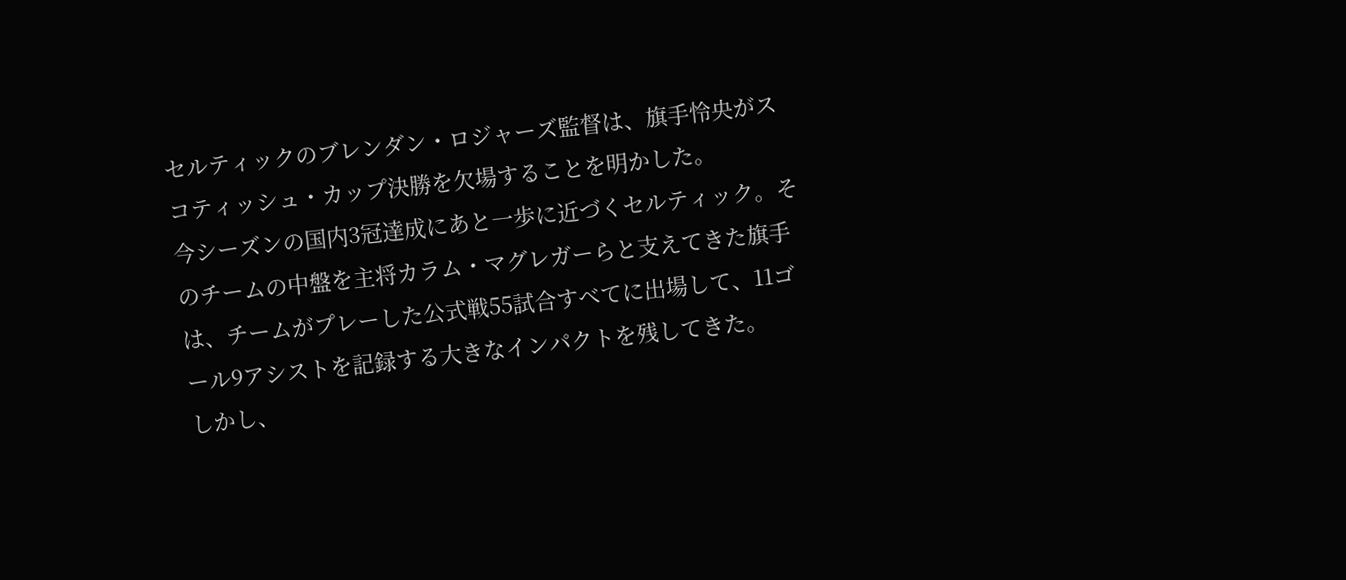セルティックのブレンダン・ロジャーズ監督は、旗手怜央がスコティッシュ・カップ決勝を欠場することを明かした。
今シーズンの国内3冠達成にあと一歩に近づくセルティック。そのチームの中盤を主将カラム・マグレガーらと支えてきた旗手は、チームがプレーした公式戦55試合すべてに出場して、11ゴール9アシストを記録する大きなインパクトを残してきた。
しかし、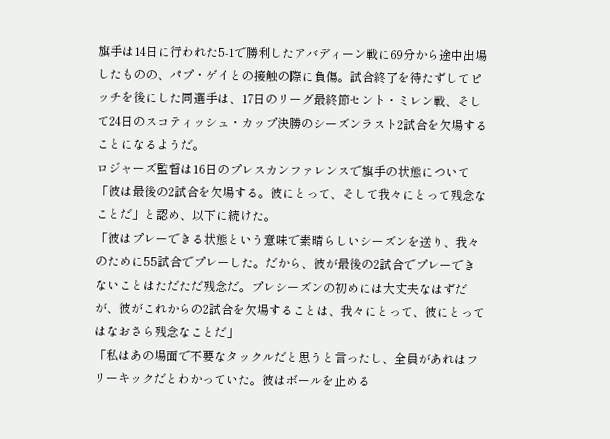旗手は14日に行われた5-1で勝利したアバディーン戦に69分から途中出場したものの、パプ・ゲイとの接触の際に負傷。試合終了を待たずしてピッチを後にした同選手は、17日のリーグ最終節セント・ミレン戦、そして24日のスコティッシュ・カップ決勝のシーズンラスト2試合を欠場することになるようだ。
ロジャーズ監督は16日のプレスカンファレンスで旗手の状態について「彼は最後の2試合を欠場する。彼にとって、そして我々にとって残念なことだ」と認め、以下に続けた。
「彼はプレーできる状態という意味で素晴らしいシーズンを送り、我々のために55試合でプレーした。だから、彼が最後の2試合でプレーできないことはただただ残念だ。プレシーズンの初めには大丈夫なはずだが、彼がこれからの2試合を欠場することは、我々にとって、彼にとってはなおさら残念なことだ」
「私はあの場面で不要なタックルだと思うと言ったし、全員があれはフリーキックだとわかっていた。彼はボールを止める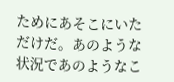ためにあそこにいただけだ。あのような状況であのようなこ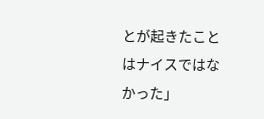とが起きたことはナイスではなかった」